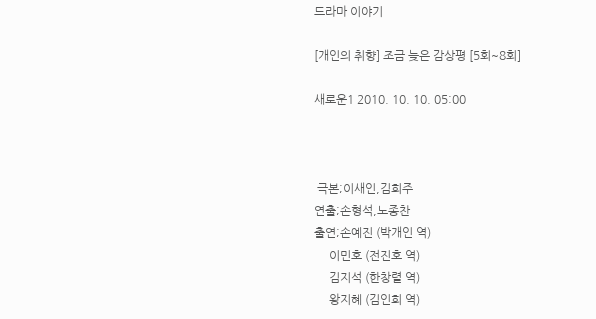드라마 이야기

[개인의 취향] 조금 늦은 감상평 [5회~8회]

새로운1 2010. 10. 10. 05:00



 극본;이새인,김희주
연출;손형석,노종찬
출연;손예진 (박개인 역)
     이민호 (전진호 역)
     김지석 (한창렬 역)
     왕지혜 (김인희 역)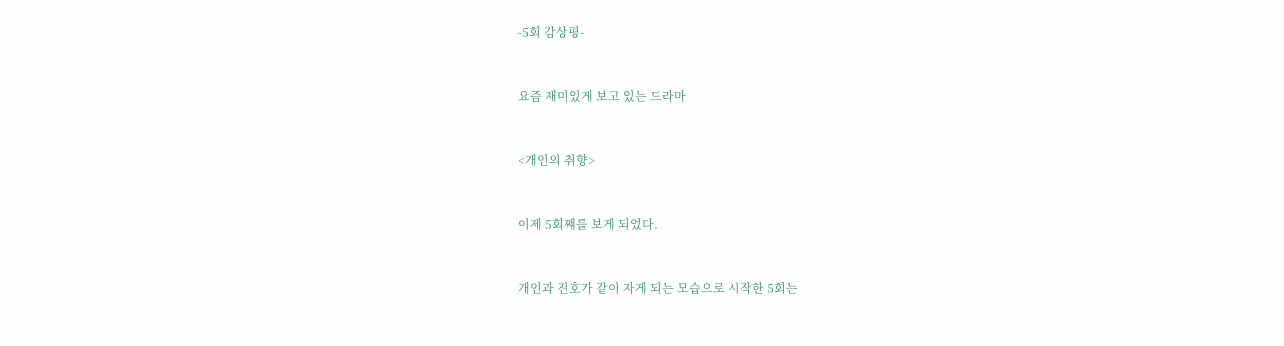-5회 감상평-



요즘 재미있게 보고 있는 드라마



<개인의 취향>



이제 5회쨰를 보게 되었다.



개인과 진호가 같이 자게 되는 모습으로 시작한 5회는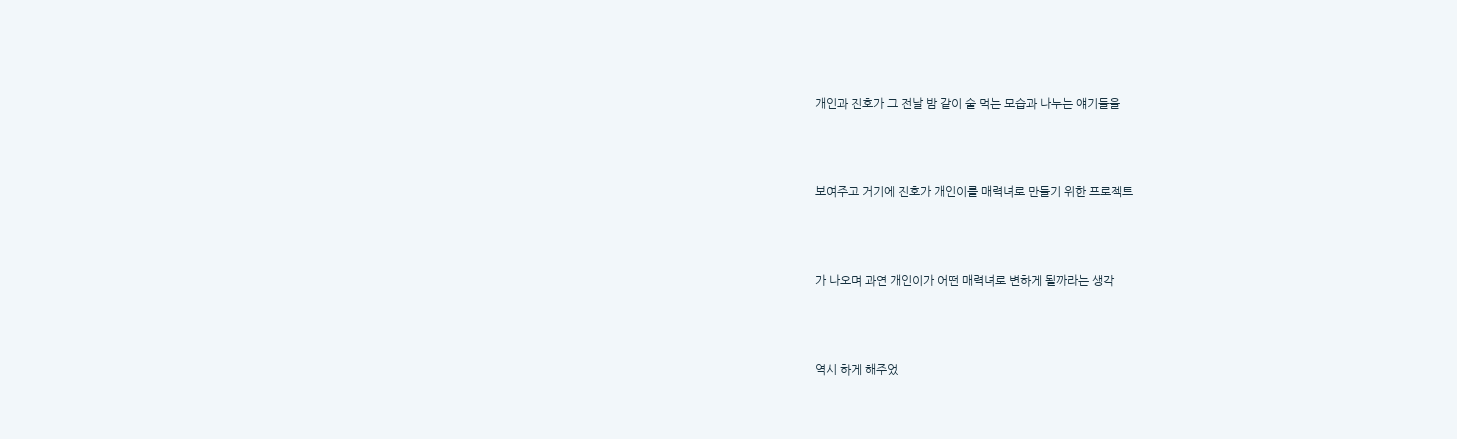개인과 진호가 그 전날 밤 같이 술 먹는 모습과 나누는 얘기들을



보여주고 거기에 진호가 개인이를 매력녀로 만들기 위한 프로젝트



가 나오며 과연 개인이가 어떤 매력녀로 변하게 될까라는 생각



역시 하게 해주었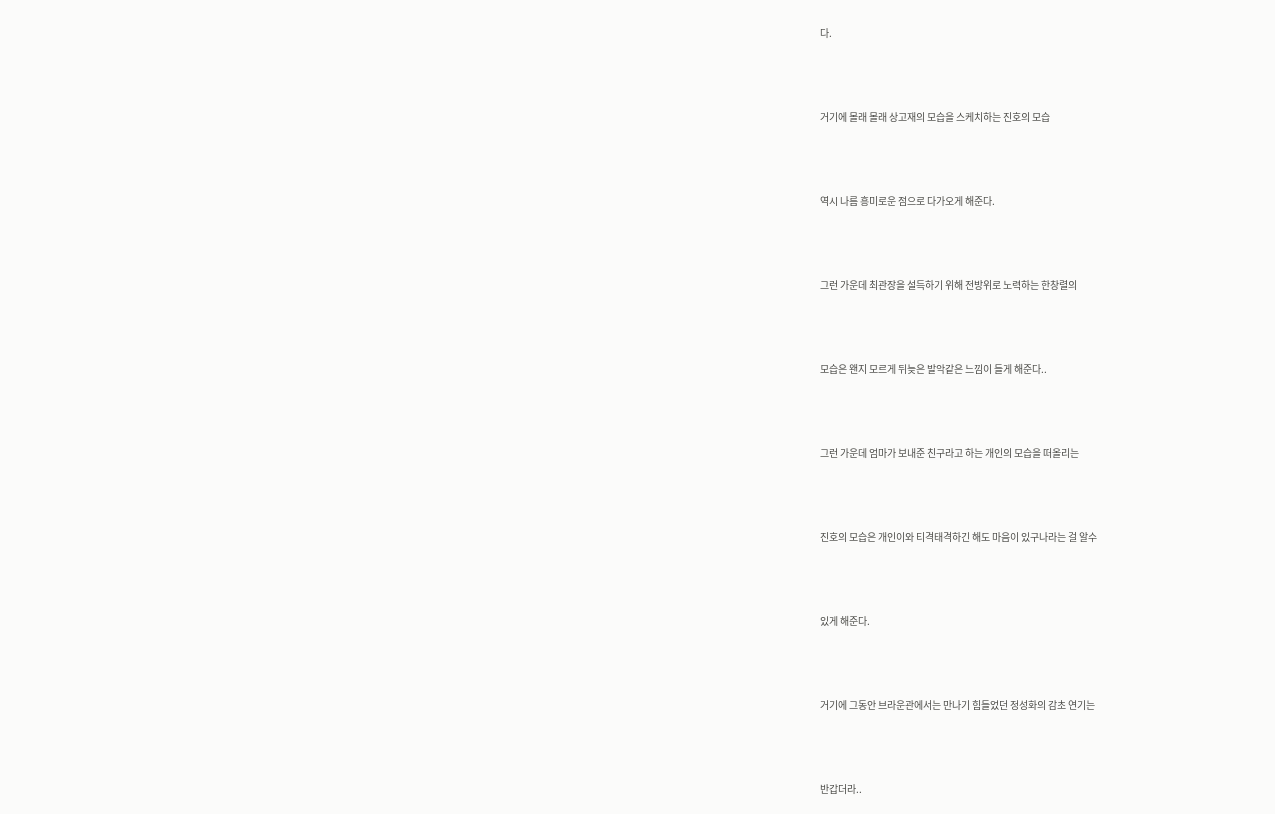다.



거기에 몰래 몰래 상고재의 모습을 스케치하는 진호의 모습



역시 나름 흥미로운 점으로 다가오게 해준다.



그런 가운데 최관장을 설득하기 위해 전방위로 노력하는 한창렬의



모습은 왠지 모르게 뒤늦은 발악같은 느낌이 들게 해준다..



그런 가운데 엄마가 보내준 친구라고 하는 개인의 모습을 떠올리는



진호의 모습은 개인이와 티격태격하긴 해도 마음이 있구나라는 걸 알수



있게 해준다.



거기에 그동안 브라운관에서는 만나기 힘들었던 정성화의 감초 연기는



반갑더라..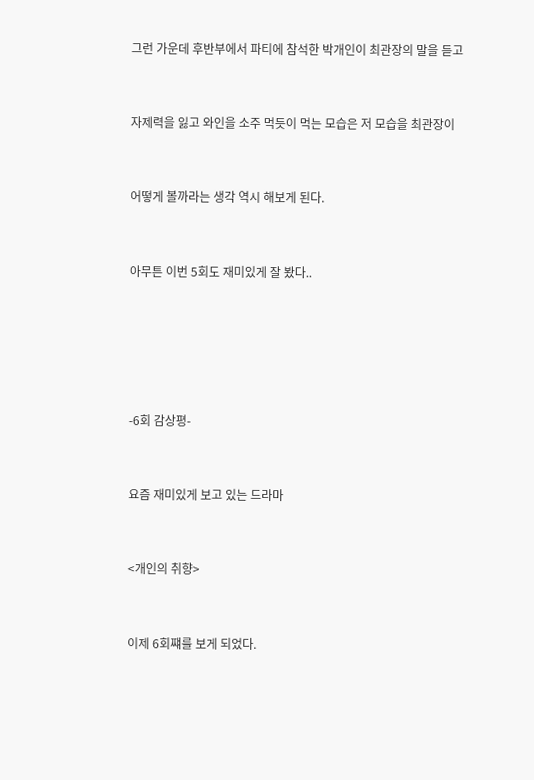그런 가운데 후반부에서 파티에 참석한 박개인이 최관장의 말을 듣고



자제력을 잃고 와인을 소주 먹듯이 먹는 모습은 저 모습을 최관장이



어떻게 볼까라는 생각 역시 해보게 된다.



아무튼 이번 5회도 재미있게 잘 봤다..







-6회 감상평-



요즘 재미있게 보고 있는 드라마



<개인의 취향>



이제 6회쨰를 보게 되었다.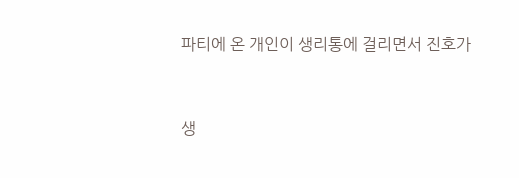파티에 온 개인이 생리통에 걸리면서 진호가



생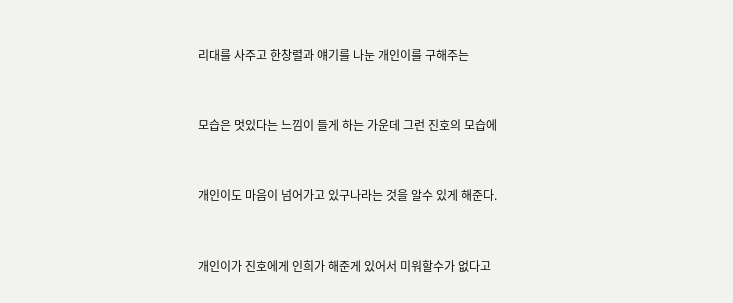리대를 사주고 한창렬과 얘기를 나눈 개인이를 구해주는



모습은 멋있다는 느낌이 들게 하는 가운데 그런 진호의 모습에



개인이도 마음이 넘어가고 있구나라는 것을 알수 있게 해준다.



개인이가 진호에게 인희가 해준게 있어서 미워할수가 없다고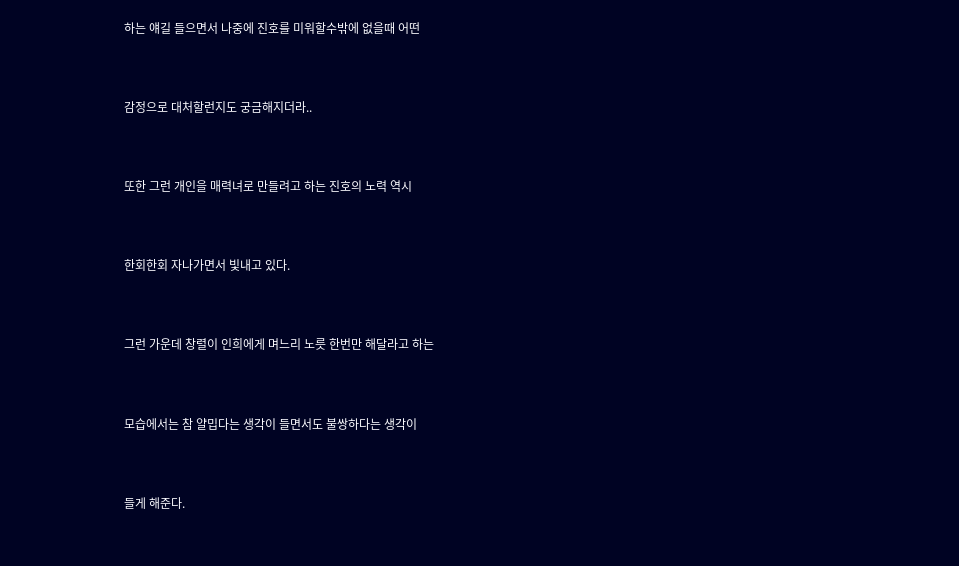하는 얘길 들으면서 나중에 진호를 미워할수밖에 없을때 어떤



감정으로 대처할런지도 궁금해지더라..



또한 그런 개인을 매력녀로 만들려고 하는 진호의 노력 역시



한회한회 자나가면서 빛내고 있다.



그런 가운데 창렬이 인희에게 며느리 노릇 한번만 해달라고 하는



모습에서는 참 얄밉다는 생각이 들면서도 불쌍하다는 생각이



들게 해준다.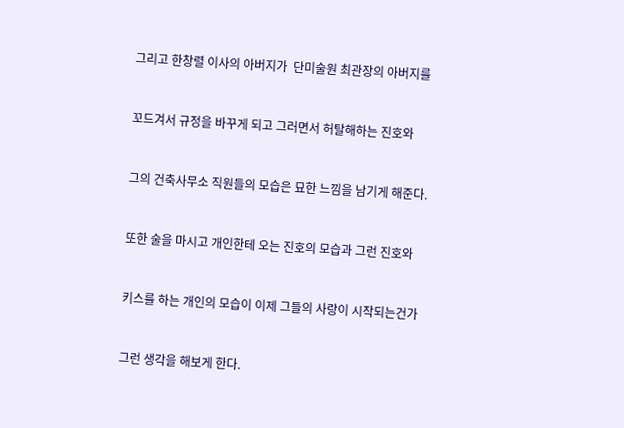그리고 한창렬 이사의 아버지가  단미술원 최관장의 아버지를



꼬드겨서 규정을 바꾸게 되고 그러면서 허탈해하는 진호와



그의 건축사무소 직원들의 모습은 묘한 느낌을 남기게 해준다.



또한 술을 마시고 개인한테 오는 진호의 모습과 그런 진호와



키스를 하는 개인의 모습이 이제 그들의 사랑이 시작되는건가



그런 생각을 해보게 한다.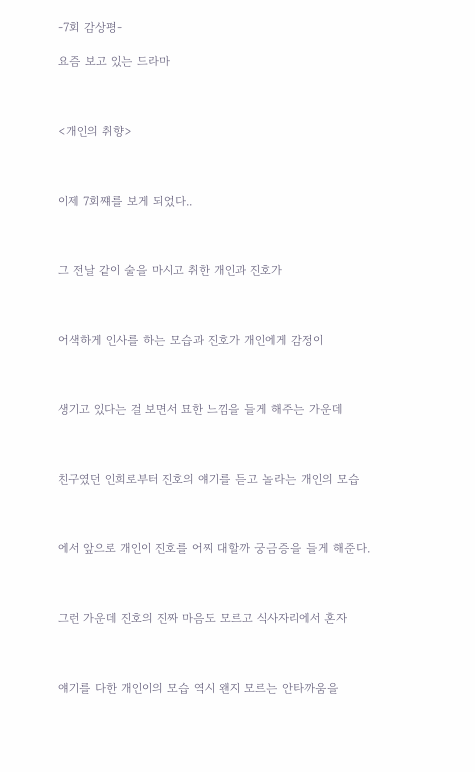-7회 감상평-

요즘 보고 있는 드라마



<개인의 취향>



이제 7회쨰를 보게 되었다..



그 전날 같이 술을 마시고 취한 개인과 진호가



어색하게 인사를 하는 모습과 진호가 개인에게 감정이



생기고 있다는 걸 보면서 묘한 느낌을 들게 해주는 가운데



친구였던 인희로부터 진호의 얘기를 듣고 놀라는 개인의 모습



에서 앞으로 개인이 진호를 어찌 대할까 궁금증을 들게 해준다.



그런 가운데 진호의 진짜 마음도 모르고 식사자리에서 혼자



얘기를 다한 개인이의 모습 역시 왠지 모르는 안타까움을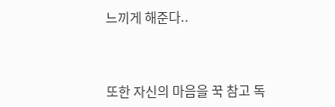느끼게 해준다..



또한 자신의 마음을 꾹 참고 독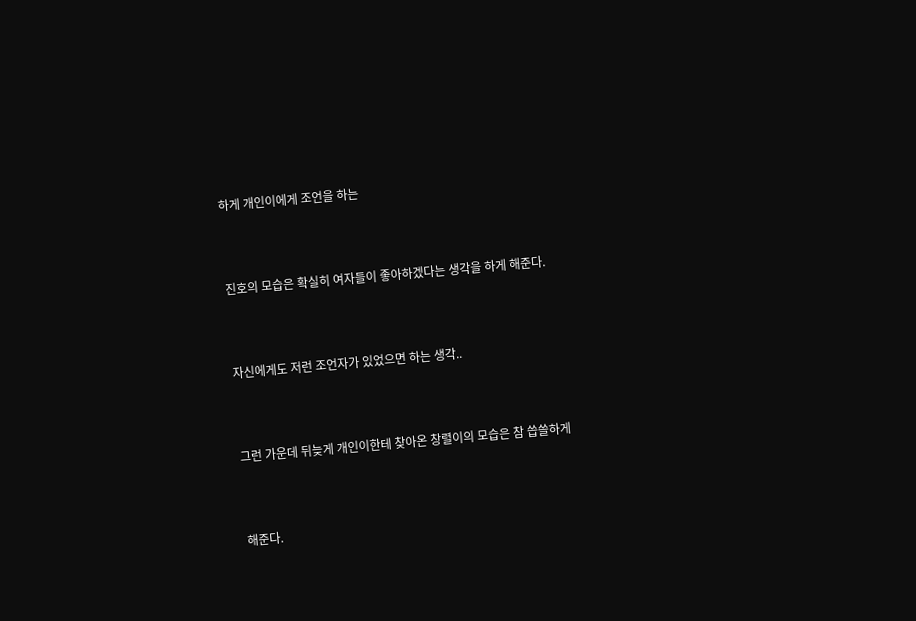하게 개인이에게 조언을 하는



진호의 모습은 확실히 여자들이 좋아하겠다는 생각을 하게 해준다.



자신에게도 저런 조언자가 있었으면 하는 생각..



그런 가운데 뒤늦게 개인이한테 찾아온 창렬이의 모습은 참 씁쓸하게



해준다.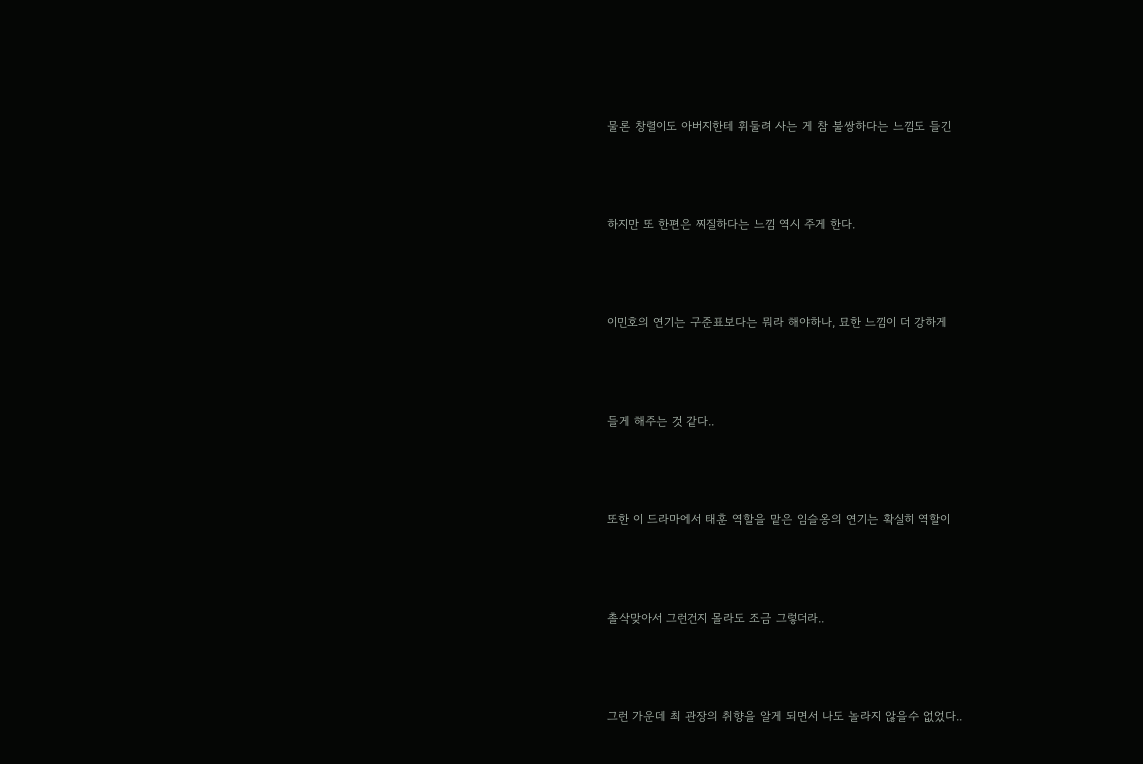물론 창렬이도 아버지한테 휘둘려 사는 게 참 불쌍하다는 느낌도 들긴



하지만 또 한편은 찌질하다는 느낌 역시 주게 한다.



이민호의 연기는 구준표보다는 뭐라 해야하나, 묘한 느낌이 더 강하게



들게 해주는 것 같다..



또한 이 드라마에서 태훈 역할을 맡은 임슬옹의 연기는 확실히 역할이



촐삭맞아서 그런건지 몰라도 조금 그렇더라..



그런 가운데 최 관장의 취향을 알게 되면서 나도 놀라지 않을수 없었다..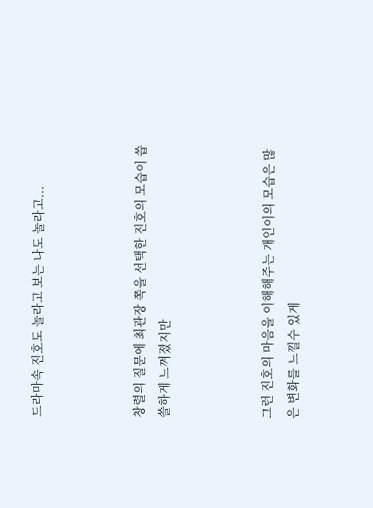드라마속 진호도 놀라고 보는 나도 놀라고...



창렬의 질문에 최관장 쪽을 선택한 진호의 모습이 씁쓸하게 느껴졌지만



그런 진호의 마음을 이해해주는 개인이의 모습은 많은 변화를 느낄수 있게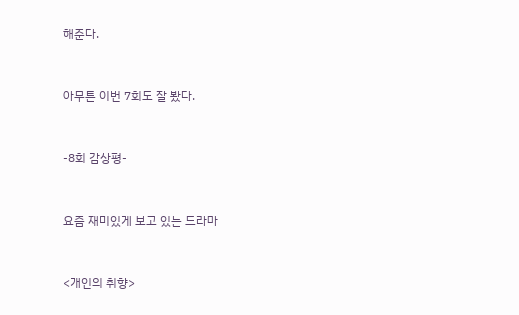해준다.



아무튼 이번 7회도 잘 봤다.



-8회 감상평-



요즘 재미있게 보고 있는 드라마



<개인의 취향>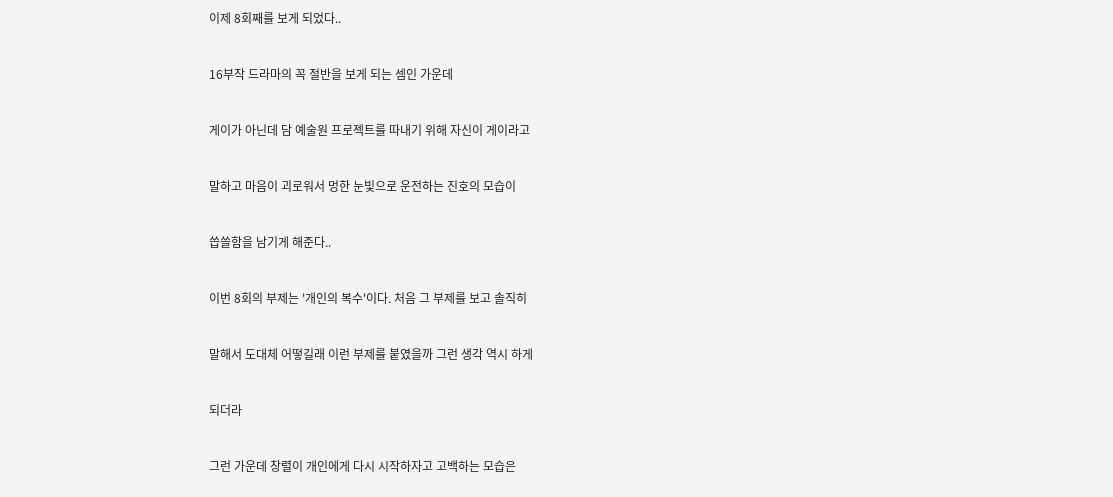이제 8회째를 보게 되었다..



16부작 드라마의 꼭 절반을 보게 되는 셈인 가운데



게이가 아닌데 담 예술원 프로젝트를 따내기 위해 자신이 게이라고



말하고 마음이 괴로워서 멍한 눈빛으로 운전하는 진호의 모습이



씁쓸함을 남기게 해준다..



이번 8회의 부제는 '개인의 복수'이다. 처음 그 부제를 보고 솔직히



말해서 도대체 어떻길래 이런 부제를 붙였을까 그런 생각 역시 하게



되더라



그런 가운데 창렬이 개인에게 다시 시작하자고 고백하는 모습은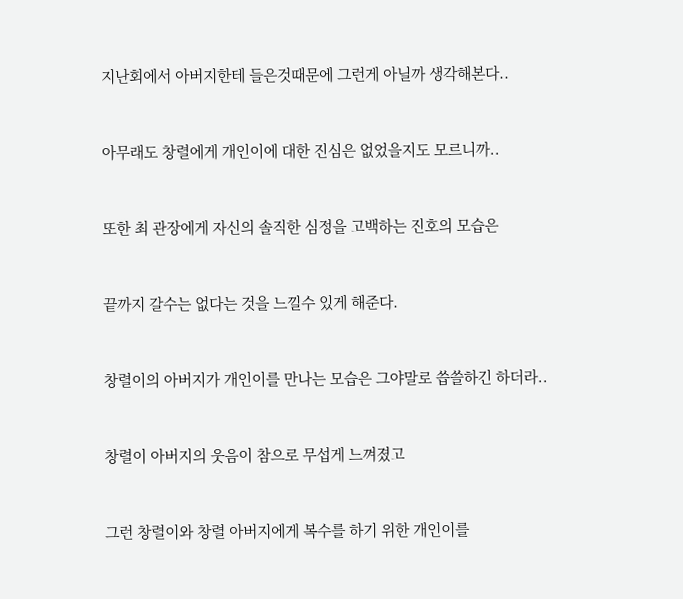지난회에서 아버지한테 들은것때문에 그런게 아닐까 생각해본다..



아무래도 창렬에게 개인이에 대한 진심은 없었을지도 모르니까..



또한 최 관장에게 자신의 솔직한 심정을 고백하는 진호의 모습은



끝까지 갈수는 없다는 것을 느낄수 있게 해준다.



창렬이의 아버지가 개인이를 만나는 모습은 그야말로 씁쓸하긴 하더라..



창렬이 아버지의 웃음이 참으로 무섭게 느껴졌고



그런 창렬이와 창렬 아버지에게 복수를 하기 위한 개인이를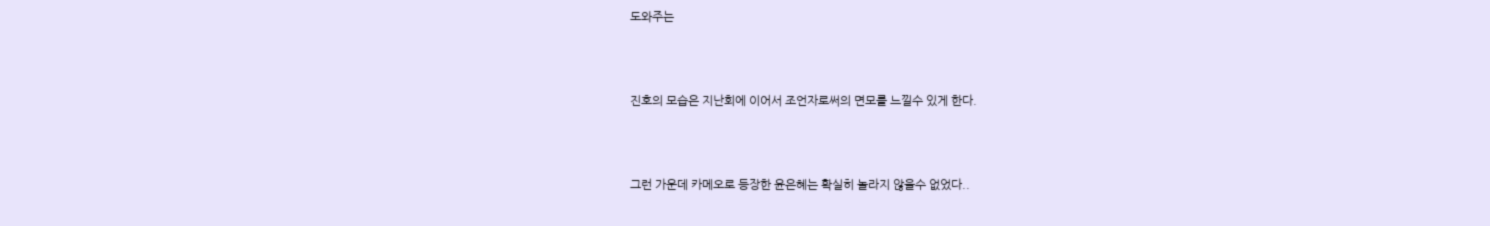도와주는



진호의 모습은 지난회에 이어서 조언자로써의 면모를 느낄수 있게 한다.



그런 가운데 카메오로 등장한 윤은혜는 확실히 놀라지 않을수 없었다..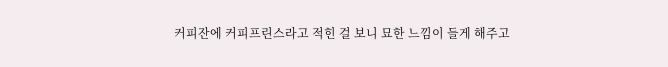커피잔에 커피프린스라고 적힌 걸 보니 묘한 느낌이 들게 해주고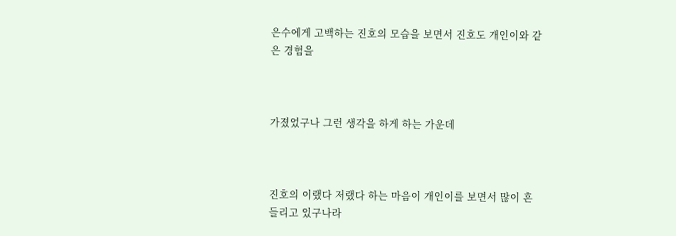은수에게 고백하는 진호의 모습을 보면서 진호도 개인이와 같은 경험을



가졌었구나 그런 생각을 하게 하는 가운데



진호의 이랬다 저랬다 하는 마음이 개인이를 보면서 많이 흔들리고 있구나라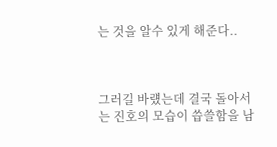는 것을 알수 있게 해준다..



그러길 바럤는데 결국 돌아서는 진호의 모습이 씁쓸함을 남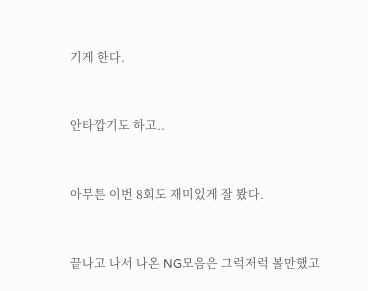기게 한다.



안타깝기도 하고..



아무튼 이번 8회도 재미있게 잘 봤다.



끝나고 나서 나온 NG모음은 그럭저럭 볼만했고